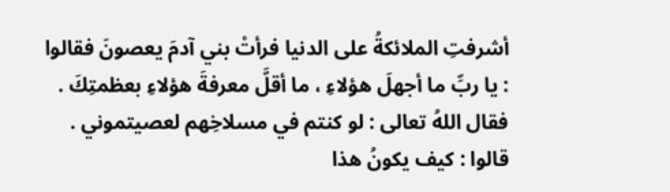أشرفتِ الملائكةُ على الدنيا فرأتْ بني آدمَ يعصونَ فقالوا : يا ربِّ ما أجهلَ هؤلاءِ ، ما أقلَّ معرفةَ هؤلاءِ بعظمتِكَ . فقال اللهُ تعالى : لو كنتم في مسلاخِهم لعصيتموني . قالوا : كيف يكونُ هذا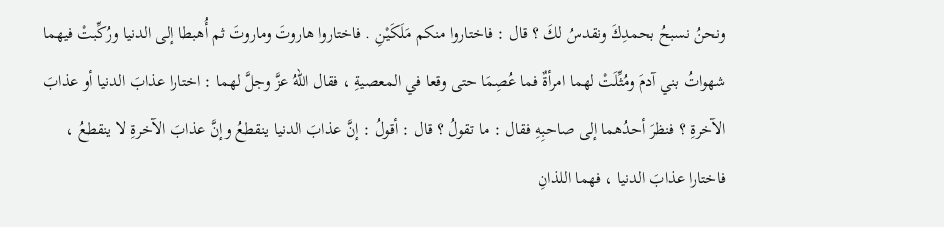ونحنُ نسبحُ بحمدِكَ ونقدسُ لكَ ؟ قال : فاختاروا منكم مَلَكَيْنِ . فاختاروا هاروتَ وماروتَ ثم أُهبطا إلى الدنيا ورُكِّبتْ فيهما شهواتُ بني آدمَ ومُثِّلَتْ لهما امرأةٌ فما عُصِمَا حتى وقعا في المعصيةِ ، فقال اللهُ عزَّ وجلَّ لهما : اختارا عذابَ الدنيا أو عذابَ الآخرةِ ؟ فنظرَ أحدُهما إلى صاحبِهِ فقال : ما تقولُ ؟ قال : أقولُ : إنَّ عذابَ الدنيا ينقطعُ وإنَّ عذابَ الآخرةِ لا ينقطعُ ، فاختارا عذابَ الدنيا ، فهما اللذانِ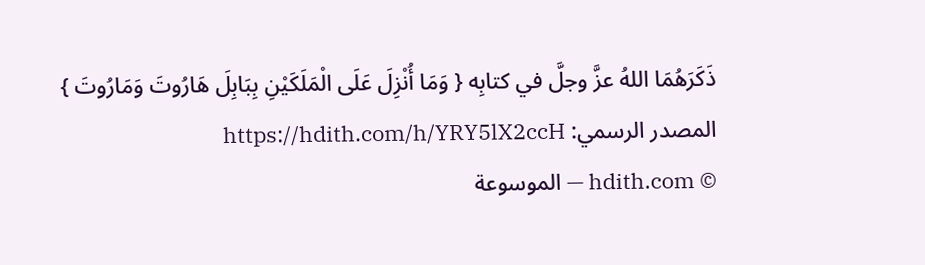ذَكَرَهُمَا اللهُ عزَّ وجلَّ في كتابِه { وَمَا أُنْزِلَ عَلَى الْمَلَكَيْنِ بِبَابِلَ هَارُوتَ وَمَارُوتَ }
المصدر الرسمي: https://hdith.com/h/YRY5lX2ccH
© hdith.com — الموسوعة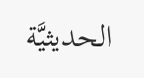الحديثيَّة